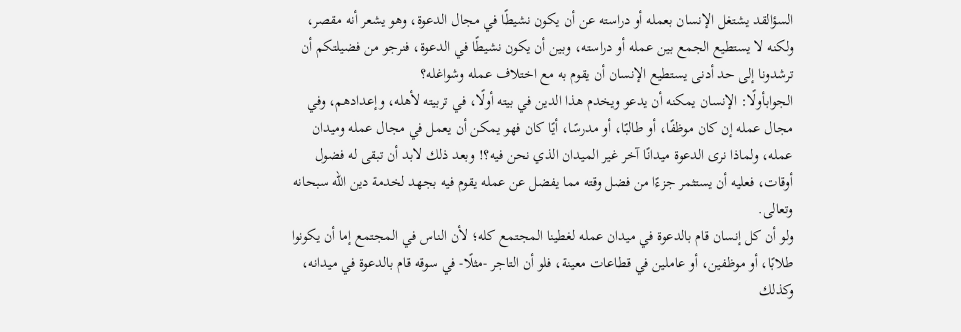السؤالقد يشتغل الإنسان بعمله أو دراسته عن أن يكون نشيطًا في مجال الدعوة، وهو يشعر أنه مقصر، ولكنه لا يستطيع الجمع بين عمله أو دراسته، وبين أن يكون نشيطًا في الدعوة، فنرجو من فضيلتكم أن ترشدونا إلى حد أدنى يستطيع الإنسان أن يقوم به مع اختلاف عمله وشواغله؟
الجوابأولًا: الإنسان يمكنه أن يدعو ويخدم هذا الدين في بيته أولًا، في تربيته لأهله، وإعدادهم، وفي مجال عمله إن كان موظفًا، أو طالبًا، أو مدرسًا، أيًا كان فهو يمكن أن يعمل في مجال عمله وميدان عمله، ولماذا نرى الدعوة ميدانًا آخر غير الميدان الذي نحن فيه؟! وبعد ذلك لابد أن تبقى له فضول أوقات، فعليه أن يستثمر جزءًا من فضل وقته مما يفضل عن عمله يقوم فيه بجهد لخدمة دين الله سبحانه وتعالى.
ولو أن كل إنسان قام بالدعوة في ميدان عمله لغطينا المجتمع كله؛ لأن الناس في المجتمع إما أن يكونوا طلابًا، أو موظفين، أو عاملين في قطاعات معينة، فلو أن التاجر -مثلًا- في سوقه قام بالدعوة في ميدانه، وكذلك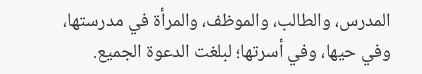المدرس، والطالب، والموظف، والمرأة في مدرستها، وفي حيها، وفي أسرتها؛ لبلغت الدعوة الجميع.